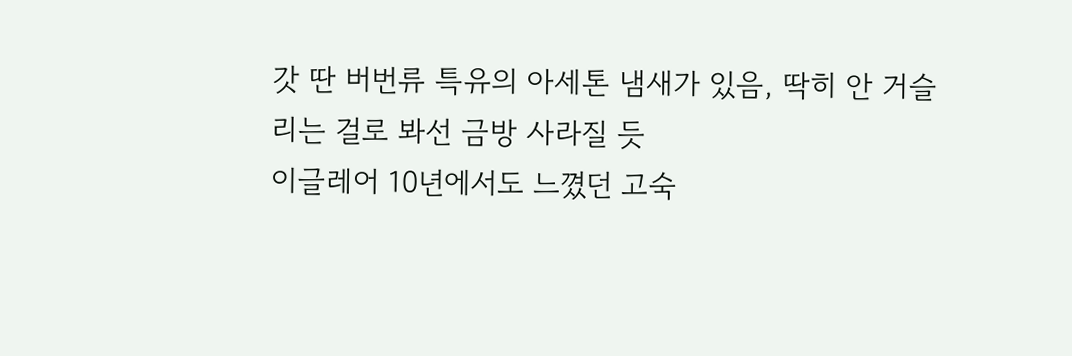갓 딴 버번류 특유의 아세톤 냄새가 있음, 딱히 안 거슬리는 걸로 봐선 금방 사라질 듯
이글레어 10년에서도 느꼈던 고숙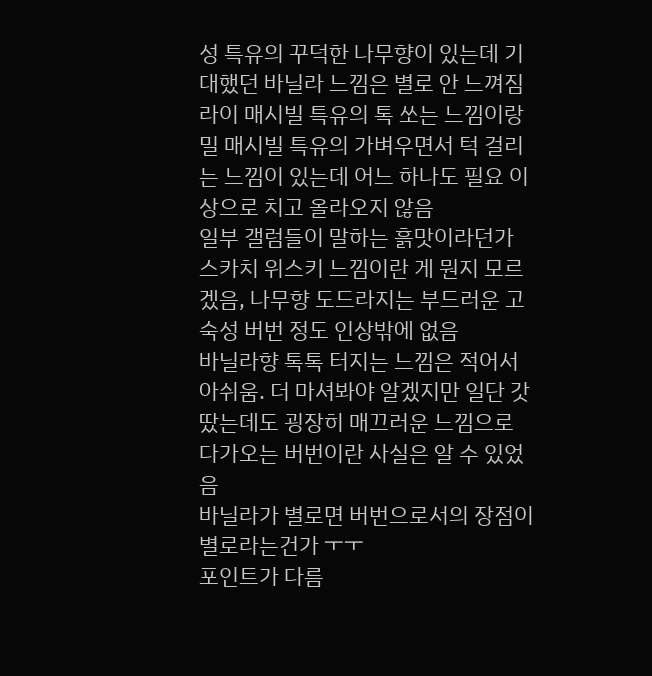성 특유의 꾸덕한 나무향이 있는데 기대했던 바닐라 느낌은 별로 안 느껴짐
라이 매시빌 특유의 톡 쏘는 느낌이랑 밀 매시빌 특유의 가벼우면서 턱 걸리는 느낌이 있는데 어느 하나도 필요 이상으로 치고 올라오지 않음
일부 갤럼들이 말하는 흙맛이라던가 스카치 위스키 느낌이란 게 뭔지 모르겠음, 나무향 도드라지는 부드러운 고숙성 버번 정도 인상밖에 없음
바닐라향 톡톡 터지는 느낌은 적어서 아쉬움. 더 마셔봐야 알겠지만 일단 갓 땄는데도 굉장히 매끄러운 느낌으로 다가오는 버번이란 사실은 알 수 있었음
바닐라가 별로면 버번으로서의 장점이 별로라는건가 ㅜㅜ
포인트가 다름